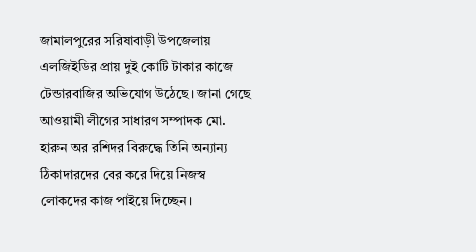জামালপুরের সরিষাবাড়ী উপজেলায় এলজিইডির প্রায় দুই কোটি টাকার কাজে টেন্ডারবাজির অভিযোগ উঠেছে। জানা গেছে আওয়ামী লীগের সাধারণ সম্পাদক মো. হারুন অর রশিদর বিরুদ্ধে তিনি অন্যান্য ঠিকাদারদের বের করে দিয়ে নিজস্ব লোকদের কাজ পাইয়ে দিচ্ছেন।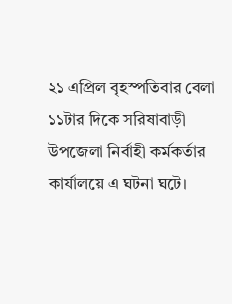২১ এপ্রিল বৃহস্পতিবার বেলা ১১টার দিকে সরিষাবাড়ী উপজেলা নির্বাহী কর্মকর্তার কার্যালয়ে এ ঘটনা ঘটে।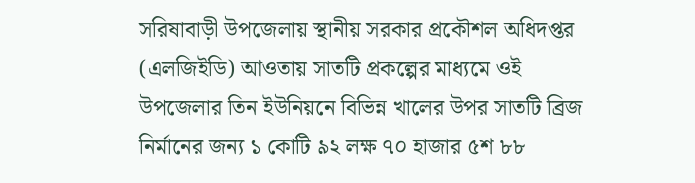সরিষাবাড়ী উপজেলায় স্থানীয় সরকার প্রকৌশল অধিদপ্তর (এলজিইডি) আওতায় সাতটি প্রকল্পের মাধ্যমে ওই উপজেলার তিন ইউনিয়নে বিভিন্ন খালের উপর সাতটি ব্রিজ নির্মানের জন্য ১ কোটি ৯২ লক্ষ ৭০ হাজার ৫শ ৮৮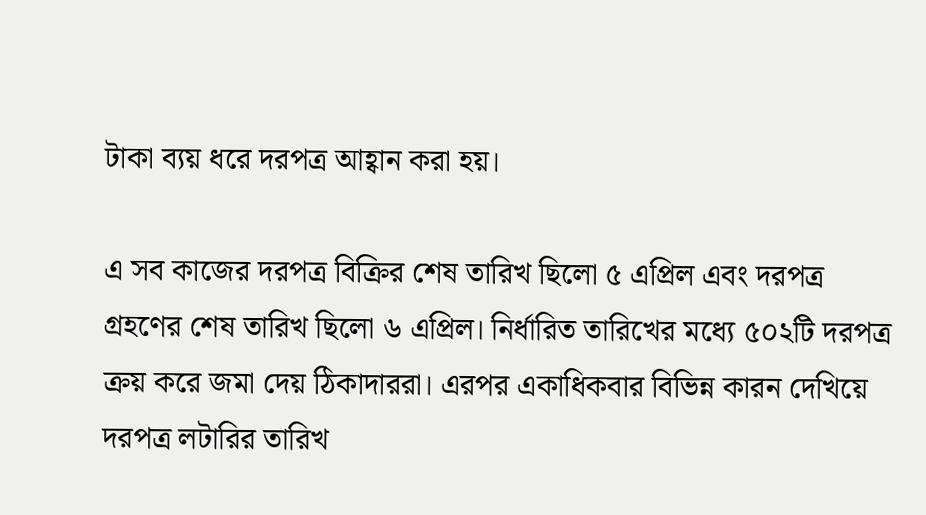টাকা ব্যয় ধরে দরপত্র আহ্বান করা হয়।

এ সব কাজের দরপত্র বিক্রির শেষ তারিখ ছিলো ৫ এপ্রিল এবং দরপত্র গ্রহণের শেষ তারিখ ছিলো ৬ এপ্রিল। নির্ধারিত তারিখের মধ্যে ৫০২টি দরপত্র ক্রয় করে জমা দেয় ঠিকাদাররা। এরপর একাধিকবার বিভিন্ন কারন দেখিয়ে দরপত্র লটারির তারিখ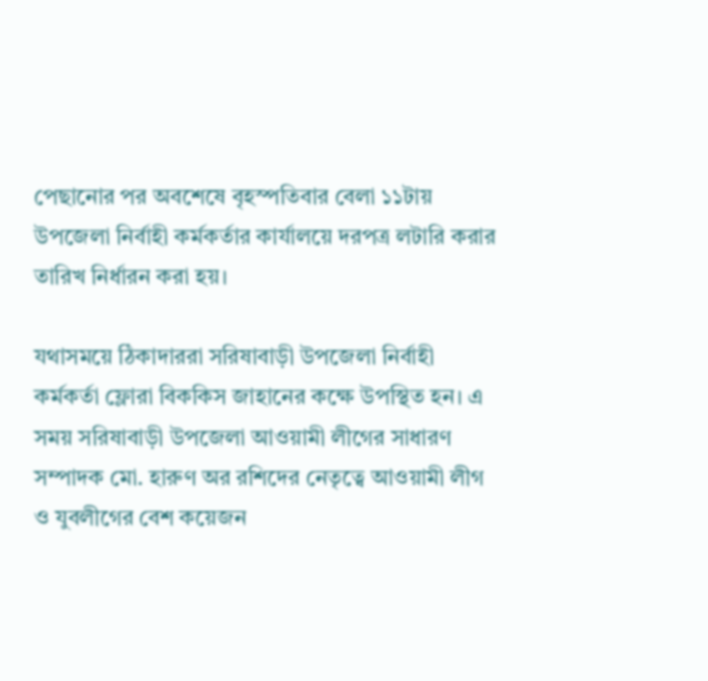পেছানোর পর অবশেষে বৃহস্পতিবার বেলা ১১টায় উপজেলা নির্বাহী কর্মকর্তার কার্যালয়ে দরপত্র লটারি করার তারিখ নির্ধারন করা হয়।

যথাসময়ে ঠিকাদাররা সরিষাবাড়ী উপজেলা নির্বাহী কর্মকর্তা ফ্লোরা বিককিস জাহানের কক্ষে উপস্থিত হন। এ সময় সরিষাবাড়ী উপজেলা আওয়ামী লীগের সাধারণ সম্পাদক মো. হারুণ অর রশিদের নেতৃত্বে আওয়ামী লীগ ও যুবলীগের বেশ কয়েজন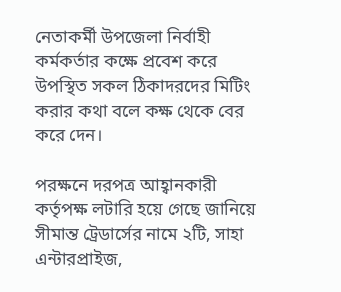নেতাকর্মী উপজেলা নির্বাহী কর্মকর্তার কক্ষে প্রবেশ করে উপস্থিত সকল ঠিকাদরদের মিটিং করার কথা বলে কক্ষ থেকে বের করে দেন।

পরক্ষনে দরপত্র আহ্বানকারী কর্তৃপক্ষ লটারি হয়ে গেছে জানিয়ে সীমান্ত ট্রেডার্সের নামে ২টি, সাহা এন্টারপ্রাইজ,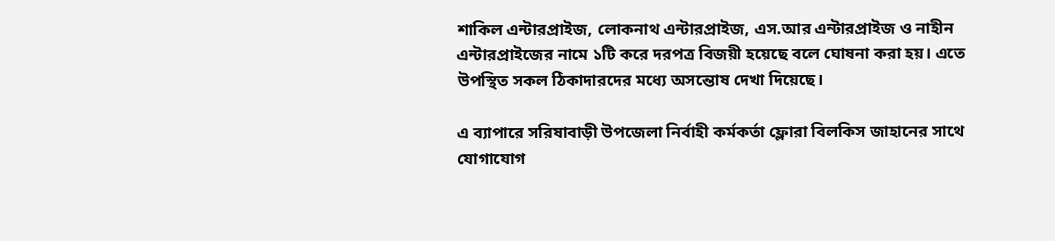শাকিল এন্টারপ্রাইজ, লোকনাথ এন্টারপ্রাইজ, এস.আর এন্টারপ্রাইজ ও নাহীন এন্টারপ্রাইজের নামে ১টি করে দরপত্র বিজয়ী হয়েছে বলে ঘোষনা করা হয়। এতে উপস্থিত সকল ঠিকাদারদের মধ্যে অসন্তোষ দেখা দিয়েছে।

এ ব্যাপারে সরিষাবাড়ী উপজেলা নির্বাহী কর্মকর্তা ফ্লোরা বিলকিস জাহানের সাথে যোগাযোগ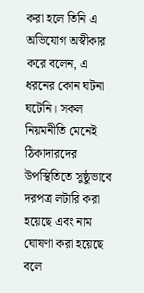করা হলে তিনি এ অভিযোগ অস্বীকার করে বলেন, এ ধরনের কোন ঘটনা ঘটেনি। সকল নিয়মনীতি মেনেই ঠিকাদারদের উপস্থিতিতে সুষ্ঠুভাবে দরপত্র লটারি করা হয়েছে এবং নাম ঘোষণা করা হয়েছে বলে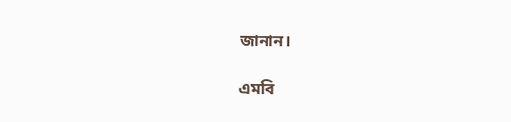জানান।

এমবি